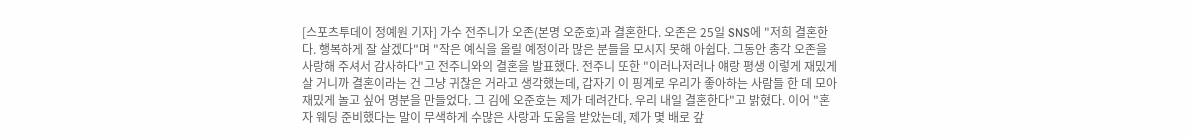[스포츠투데이 정예원 기자] 가수 전주니가 오존(본명 오준호)과 결혼한다. 오존은 25일 SNS에 "저희 결혼한다. 행복하게 잘 살겠다"며 "작은 예식을 올릴 예정이라 많은 분들을 모시지 못해 아쉽다. 그동안 총각 오존을 사랑해 주셔서 감사하다"고 전주니와의 결혼을 발표했다. 전주니 또한 "이러나저러나 얘랑 평생 이렇게 재밌게 살 거니까 결혼이라는 건 그냥 귀찮은 거라고 생각했는데, 갑자기 이 핑계로 우리가 좋아하는 사람들 한 데 모아 재밌게 놀고 싶어 명분을 만들었다. 그 김에 오준호는 제가 데려간다. 우리 내일 결혼한다"고 밝혔다. 이어 "혼자 웨딩 준비했다는 말이 무색하게 수많은 사랑과 도움을 받았는데, 제가 몇 배로 갚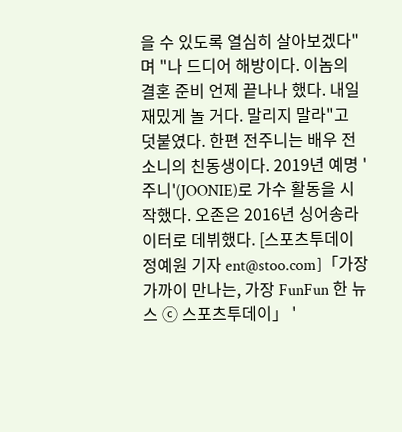을 수 있도록 열심히 살아보겠다"며 "나 드디어 해방이다. 이놈의 결혼 준비 언제 끝나나 했다. 내일 재밌게 놀 거다. 말리지 말라"고 덧붙였다. 한편 전주니는 배우 전소니의 친동생이다. 2019년 예명 '주니'(JOONIE)로 가수 활동을 시작했다. 오존은 2016년 싱어송라이터로 데뷔했다. [스포츠투데이 정예원 기자 ent@stoo.com]「가장 가까이 만나는, 가장 FunFun 한 뉴스 ⓒ 스포츠투데이」 '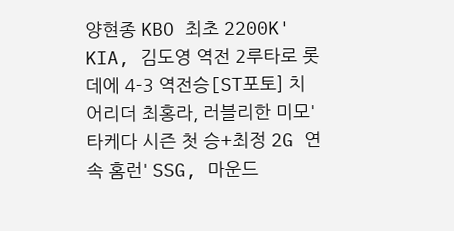양현종 KBO 최초 2200K' KIA, 김도영 역전 2루타로 롯데에 4-3 역전승[ST포토] 치어리더 최홍라, 러블리한 미모'타케다 시즌 첫 승+최정 2G 연속 홈런' SSG, 마운드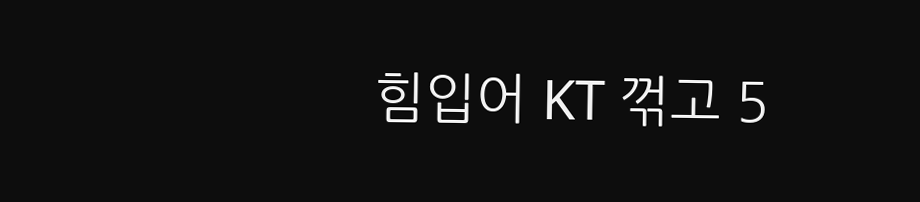힘입어 KT 꺾고 5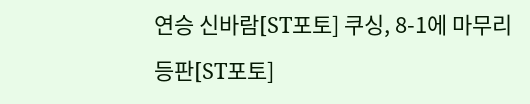연승 신바람[ST포토] 쿠싱, 8-1에 마무리 등판[ST포토]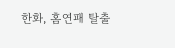한화, 홈연패 탈출